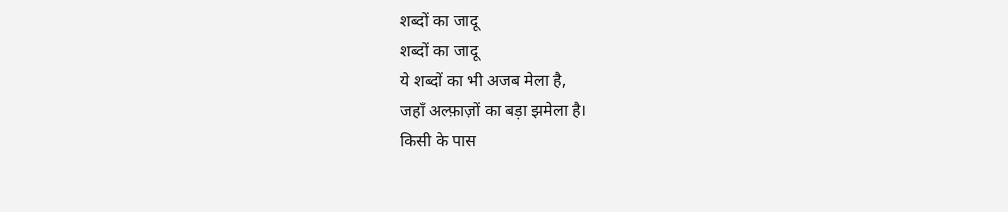शब्दों का जादू
शब्दों का जादू
ये शब्दों का भी अजब मेला है,
जहाँ अल्फ़ाज़ों का बड़ा झमेला है।
किसी के पास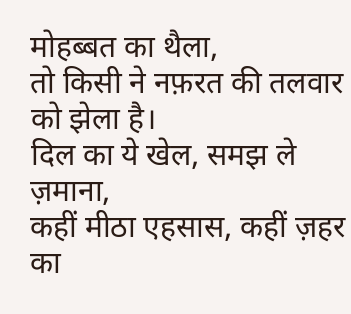मोहब्बत का थैला,
तो किसी ने नफ़रत की तलवार को झेला है।
दिल का ये खेल, समझ ले ज़माना,
कहीं मीठा एहसास, कहीं ज़हर का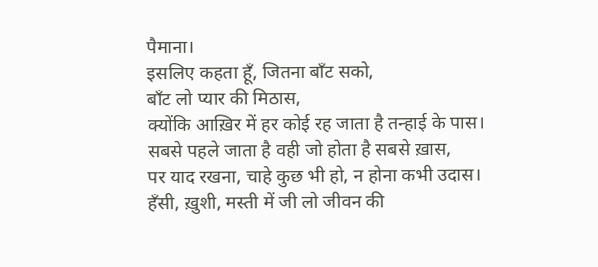पैमाना।
इसलिए कहता हूँ, जितना बाँट सको,
बाँट लो प्यार की मिठास,
क्योंकि आख़िर में हर कोई रह जाता है तन्हाई के पास।
सबसे पहले जाता है वही जो होता है सबसे ख़ास,
पर याद रखना, चाहे कुछ भी हो, न होना कभी उदास।
हँसी, ख़ुशी, मस्ती में जी लो जीवन की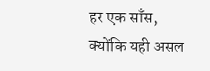हर एक साँस,
क्योंकि यही असल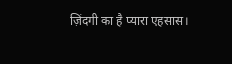ज़िंदगी का है प्यारा एहसास।